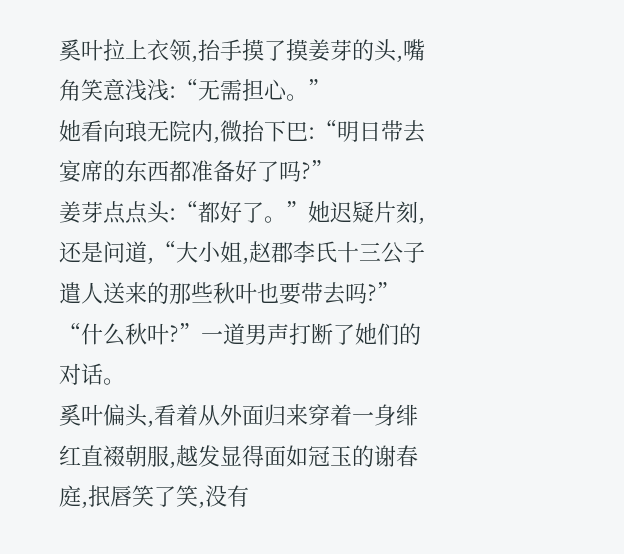奚叶拉上衣领,抬手摸了摸姜芽的头,嘴角笑意浅浅:“无需担心。”
她看向琅无院内,微抬下巴:“明日带去宴席的东西都准备好了吗?”
姜芽点点头:“都好了。”她迟疑片刻,还是问道,“大小姐,赵郡李氏十三公子遣人送来的那些秋叶也要带去吗?”
“什么秋叶?”一道男声打断了她们的对话。
奚叶偏头,看着从外面归来穿着一身绯红直裰朝服,越发显得面如冠玉的谢春庭,抿唇笑了笑,没有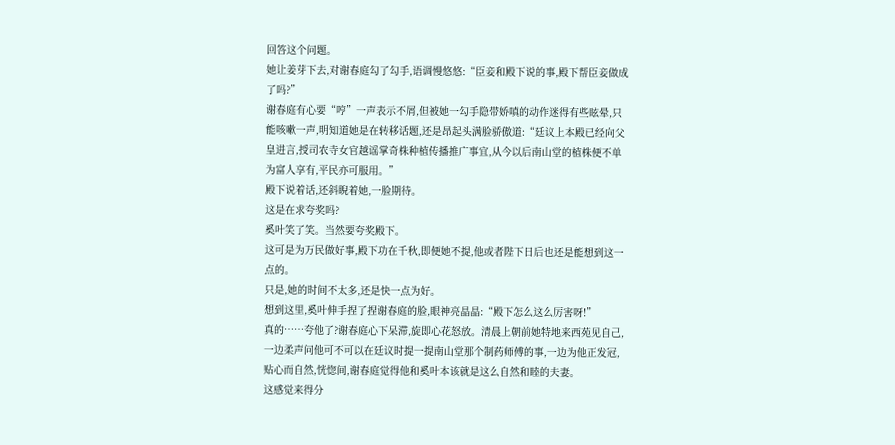回答这个问题。
她让姜芽下去,对谢春庭勾了勾手,语调慢悠悠:“臣妾和殿下说的事,殿下帮臣妾做成了吗?”
谢春庭有心要“哼”一声表示不屑,但被她一勾手隐带娇嗔的动作迷得有些眩晕,只能咳嗽一声,明知道她是在转移话题,还是昂起头满脸骄傲道:“廷议上本殿已经向父皇进言,授司农寺女官越谣掌奇株种植传播推广事宜,从今以后南山堂的植株便不单为富人享有,平民亦可服用。”
殿下说着话,还斜睨着她,一脸期待。
这是在求夸奖吗?
奚叶笑了笑。当然要夸奖殿下。
这可是为万民做好事,殿下功在千秋,即便她不提,他或者陛下日后也还是能想到这一点的。
只是,她的时间不太多,还是快一点为好。
想到这里,奚叶伸手捏了捏谢春庭的脸,眼神亮晶晶:“殿下怎么这么厉害呀!”
真的……夸他了?谢春庭心下呆滞,旋即心花怒放。清晨上朝前她特地来西苑见自己,一边柔声问他可不可以在廷议时提一提南山堂那个制药师傅的事,一边为他正发冠,贴心而自然,恍惚间,谢春庭觉得他和奚叶本该就是这么自然和睦的夫妻。
这感觉来得分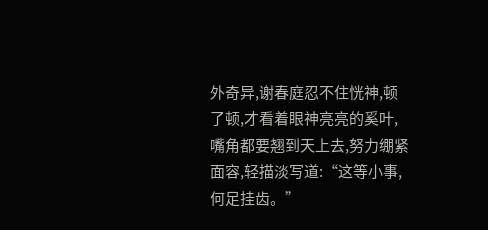外奇异,谢春庭忍不住恍神,顿了顿,才看着眼神亮亮的奚叶,嘴角都要翘到天上去,努力绷紧面容,轻描淡写道:“这等小事,何足挂齿。”